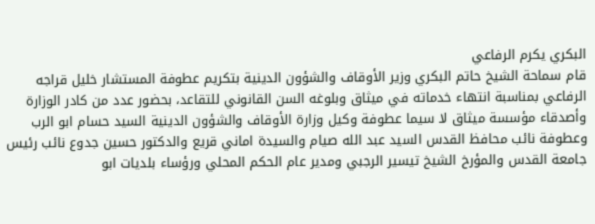البكري يكرم الرفاعي
قام سماحة الشيخ حاتم البكري وزير الأوقاف والشؤون الدينية بتكريم عطوفة المستشار خليل قراجه الرفاعي بمناسبة انتهاء خدماته في ميثاق وبلوغه السن القانوني للتقاعد، بحضور عدد من كادر الوزارة وأصدقاء مؤسسة ميثاق لا سيما عطوفة وكيل وزارة الأوقاف والشؤون الدينية السيد حسام ابو الرب وعطوفة نائب محافظ القدس السيد عبد الله صيام والسيدة اماني قريع والدكتور حسين جدوع نائب رئيس جامعة القدس والمؤرخ الشيخ تيسير الرجبي ومدير عام الحكم المحلي ورؤساء بلديات ابو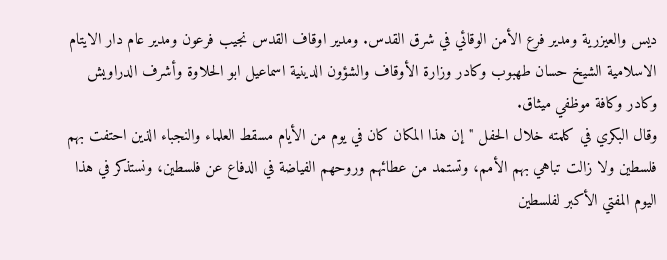ديس والعيزرية ومدير فرع الأمن الوقائي في شرق القدس. ومدير اوقاف القدس نجيب فرعون ومدير عام دار الايتام الاسلامية الشيخ حسان طهبوب وكادر وزارة الأوقاف والشؤون الدينية اسماعيل ابو الحلاوة وأشرف الدراويش وكادر وكافة موظفي ميثاق.
وقال البكري في كلمته خلال الحفل "إن هذا المكان كان في يوم من الأيام مسقط العلماء والنجباء الذين احتفت بهم فلسطين ولا زالت تباهي بهم الأمم، وتستمد من عطائهم وروحهم الفياضة في الدفاع عن فلسطين، ونستذكر في هذا اليوم المفتي الأكبر لفلسطين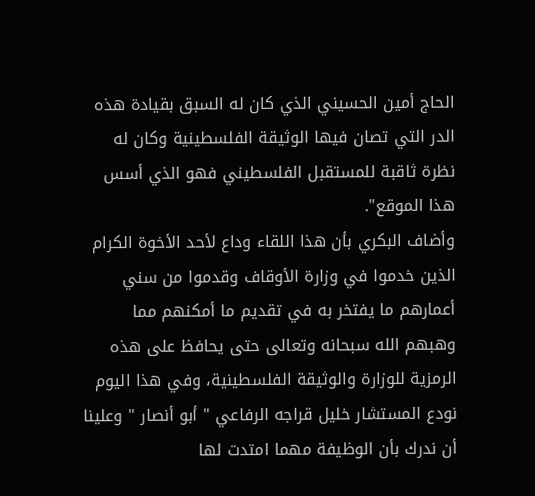الحاج أمين الحسيني الذي كان له السبق بقيادة هذه الدر التي تصان فيها الوثيقة الفلسطينية وكان له نظرة ثاقبة للمستقبل الفلسطيني فهو الذي أسس هذا الموقع".
وأضاف البكري بأن هذا اللقاء وداع لأحد الأخوة الكرام الذين خدموا في وزارة الأوقاف وقدموا من سني أعمارهم ما يفتخر به في تقديم ما أمكنهم مما وهبهم الله سبحانه وتعالى حتى يحافظ على هذه الرمزية للوزارة والوثيقة الفلسطينية، وفي هذا اليوم نودع المستشار خليل قراجه الرفاعي " أبو أنصار " وعلينا أن ندرك بأن الوظيفة مهما امتدت لها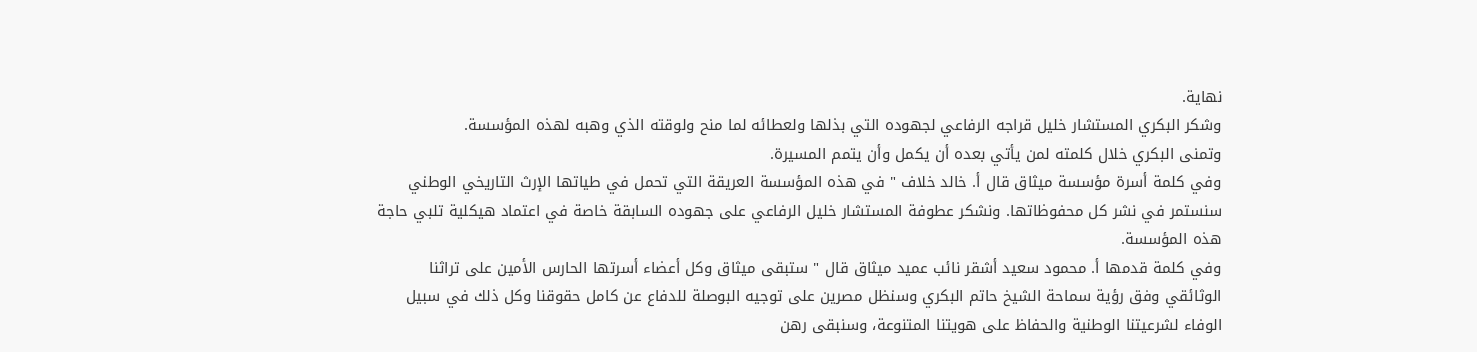نهاية.
وشكر البكري المستشار خليل قراجه الرفاعي لجهوده التي بذلها ولعطائه لما منح ولوقته الذي وهبه لهذه المؤسسة.
وتمنى البكري خلال كلمته لمن يأتي بعده أن يكمل وأن يتمم المسيرة.
وفي كلمة أسرة مؤسسة ميثاق قال أ. خالد خلاف " في هذه المؤسسة العريقة التي تحمل في طياتها الإرث التاريخي الوطني سنستمر في نشر كل محفوظاتها. ونشكر عطوفة المستشار خليل الرفاعي على جهوده السابقة خاصة في اعتماد هيكلية تلبي حاجة هذه المؤسسة.
وفي كلمة قدمها أ. محمود سعيد أشقر نائب عميد ميثاق قال " ستبقى ميثاق وكل أعضاء أسرتها الحارس الأمين على تراثنا الوثائقي وفق رؤية سماحة الشيخ حاتم البكري وسنظل مصرين على توجيه البوصلة للدفاع عن كامل حقوقنا وكل ذلك في سبيل الوفاء لشرعيتنا الوطنية والحفاظ على هويتنا المتنوعة، وسنبقى رهن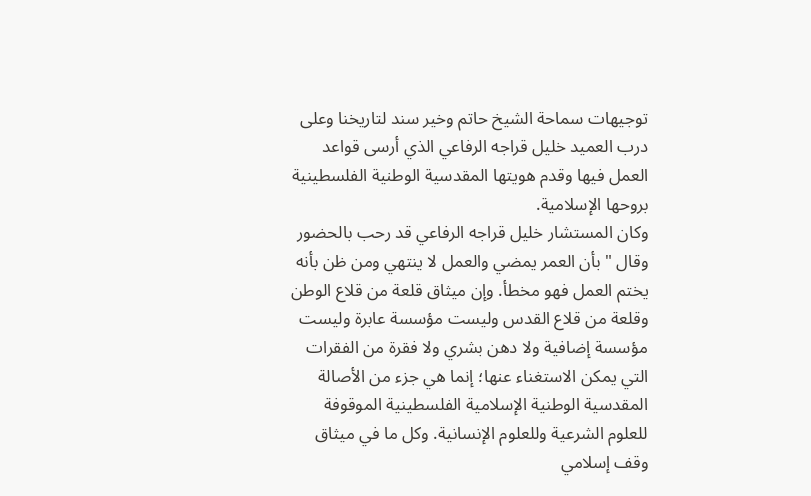توجيهات سماحة الشيخ حاتم وخير سند لتاريخنا وعلى درب العميد خليل قراجه الرفاعي الذي أرسى قواعد العمل فيها وقدم هويتها المقدسية الوطنية الفلسطينية بروحها الإسلامية.
وكان المستشار خليل قراجه الرفاعي قد رحب بالحضور وقال " بأن العمر يمضي والعمل لا ينتهي ومن ظن بأنه يختم العمل فهو مخطأ. وإن ميثاق قلعة من قلاع الوطن وقلعة من قلاع القدس وليست مؤسسة عابرة وليست مؤسسة إضافية ولا دهن بشري ولا فقرة من الفقرات التي يمكن الاستغناء عنها؛ إنما هي جزء من الأصالة المقدسية الوطنية الإسلامية الفلسطينية الموقوفة للعلوم الشرعية وللعلوم الإنسانية. وكل ما في ميثاق وقف إسلامي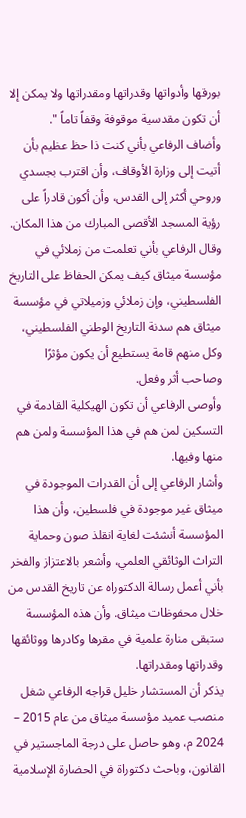بورقها وأدواتها وقدراتها ومقدراتها ولا يمكن إلا أن تكون مقدسية موقوفة وقفاً تاماً ".
وأضاف الرفاعي بأني كنت ذا حظ عظيم بأن أتيت إلى وزارة الأوقاف، وأن اقترب بجسدي وروحي أكثر إلى القدس، وأن أكون قادراً على رؤية المسجد الأقصى المبارك من هذا المكان.
وقال الرفاعي بأني تعلمت من زملائي في مؤسسة ميثاق كيف يمكن الحفاظ على التاريخ الفلسطيني، وإن زملائي وزميلاتي في مؤسسة ميثاق هم سدنة التاريخ الوطني الفلسطيني، وكل منهم قامة يستطيع أن يكون مؤثرًا وصاحب أثر وفعل.
وأوصى الرفاعي أن تكون الهيكلية القادمة في التسكين لمن هم في هذا المؤسسة ولمن هم منها وفيها.
وأشار الرفاعي إلى أن القدرات الموجودة في ميثاق غير موجودة في فلسطين، وأن هذا المؤسسة أنشئت لغاية انقلذ صون وحماية التراث الوثائقي العلمي، وأشعر بالاعتزاز والفخر بأني أعمل رسالة الدكتوراه عن تاريخ القدس من خلال محفوظات ميثاق. وأن هذه المؤسسة ستبقى منارة علمية في مقرها وكادرها ووثائقها وقدراتها ومقدراتها.
يذكر أن المستشار خليل قراجه الرفاعي شغل منصب عميد مؤسسة ميثاق من عام 2015 – 2024 م، وهو حاصل على درجة الماجستير في القانون، وباحث دكتوراة في الحضارة الإسلامية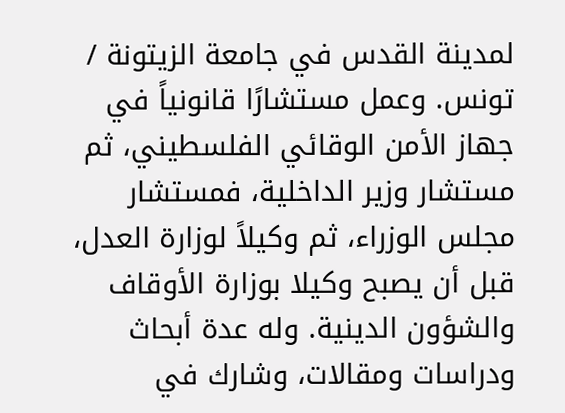لمدينة القدس في جامعة الزيتونة / تونس. وعمل مستشارًا قانونياً في جهاز الأمن الوقائي الفلسطيني، ثم مستشار وزير الداخلية، فمستشار مجلس الوزراء، ثم وكيلاً لوزارة العدل، قبل أن يصبح وكيلا بوزارة الأوقاف والشؤون الدينية. وله عدة أبحاث ودراسات ومقالات، وشارك في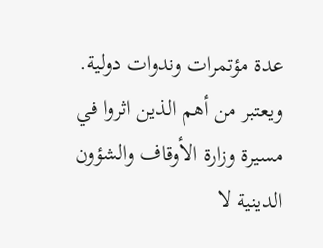عدة مؤتمرات وندوات دولية. ويعتبر من أهم الذين اثروا في مسيرة وزارة الأوقاف والشؤون الدينية لا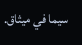سيما في ميثاق.